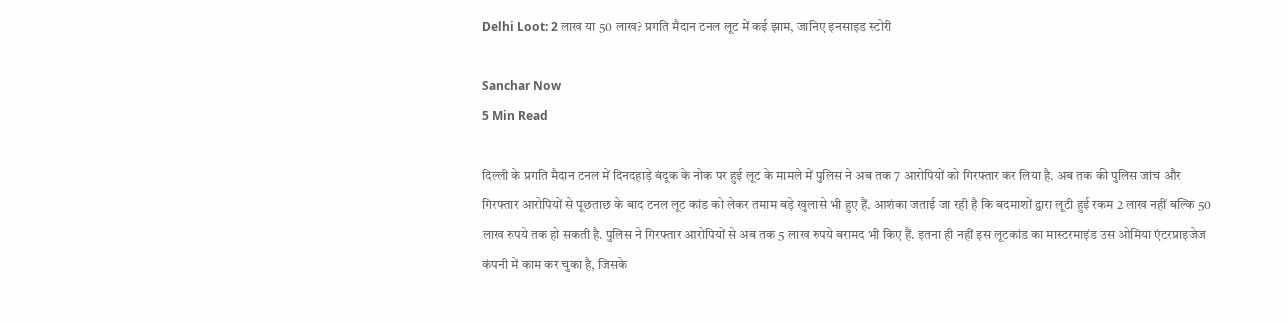Delhi Loot: 2 लाख या 50 लाख? प्रगति मैदान टनल लूट में कई झाम, जानिए इनसाइड स्टोरी

Sanchar Now
5 Min Read

दिल्ली के प्रगति मैदान टनल में दिनदहाड़े बंदूक के नोक पर हुई लूट के मामले में पुलिस ने अब तक 7 आरोपियों को गिरफ्तार कर लिया है. अब तक की पुलिस जांच और गिरफ्तार आरोपियों से पूछताछ के बाद टनल लूट कांड को लेकर तमाम बड़े खुलासे भी हुए हैं. आशंका जताई जा रही है कि बदमाशों द्वारा लूटी हुई रकम 2 लाख नहीं बल्कि 50 लाख रुपये तक हो सकती है. पुलिस ने गिरफ्तार आरोपियों से अब तक 5 लाख रुपये बरामद भी किए हैं. इतना ही नहीं इस लूटकांड का मास्टरमाइंड उस ओमिया एंटरप्राइजेज कंपनी में काम कर चुका है, जिसके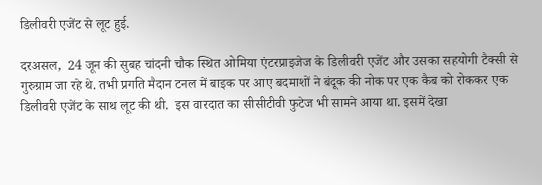डिलीवरी एजेंट से लूट हुई.

दरअसल,  24 जून की सुबह चांदनी चौक स्थित ओमिया एंटरप्राइजेज के डिलीवरी एजेंट और उसका सहयोगी टैक्सी से गुरुग्राम जा रहे थे. तभी प्रगति मैदान टनल में बाइक पर आए बदमाशों ने बंदूक की नोक पर एक कैब को रोककर एक डिलीवरी एजेंट के साथ लूट की थी.  इस वारदात का सीसीटीवी फुटेज भी सामने आया था. इसमें देखा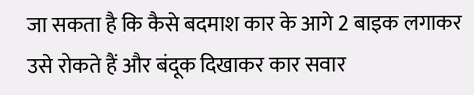जा सकता है कि कैसे बदमाश कार के आगे 2 बाइक लगाकर उसे रोकते हैं और बंदूक दिखाकर कार सवार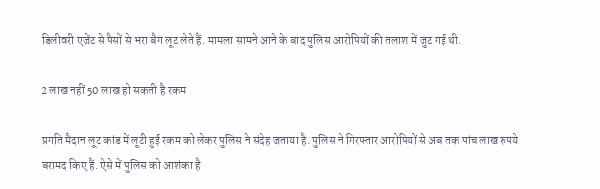डिलीवरी एजेंट से पैसों से भरा बैग लूट लेते हैं. मामला सामने आने के बाद पुलिस आरोपियों की तलाश में जुट गई थी.

2 लाख नहीं 50 लाख हो सकती है रकम

प्रगति मैदान लूट कांड में लूटी हुई रकम को लेकर पुलिस ने संदेह जताया है. पुलिस ने गिरफ्तार आरोपियों से अब तक पांच लाख रुपये बरामद किए हैं. ऐसे में पुलिस को आशंका है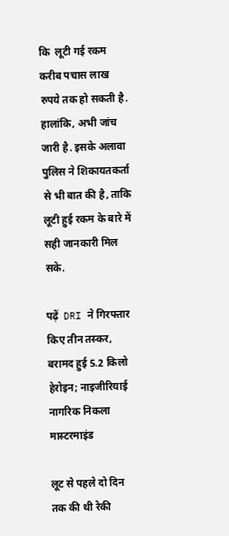कि  लूटी गई रकम करीब पचास लाख रुपये तक हो सकती है. हालांकि, अभी जांच जारी है. इसके अलावा पुलिस ने शिकायतकर्ता से भी बात की है, ताकि लूटी हुई रकम के बारे में सही जानकारी मिल सके.

पढ़ें  DRI ने गिरफ्तार किए तीन तस्कर, बरामद हुई 5.2 किलो हेरोइन; नाइजीरियाई नागरिक निकला मास्टरमाइंड

लूट से पहले दो दिन तक की थी रेकी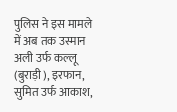पुलिस ने इस मामले में अब तक उस्मान अली उर्फ कल्लू (बुराड़ी ), इरफान, सुमित उर्फ आकाश,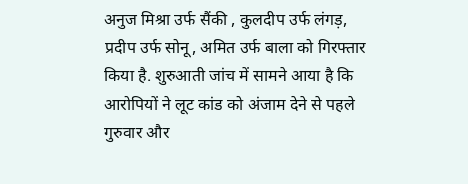अनुज मिश्रा उर्फ सैंकी , कुलदीप उर्फ लंगड़, प्रदीप उर्फ सोनू, अमित उर्फ बाला को गिरफ्तार किया है. शुरुआती जांच में सामने आया है कि आरोपियों ने लूट कांड को अंजाम देने से पहले गुरुवार और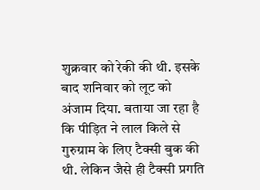शुक्रवार को रेकी की थी. इसके बाद शनिवार को लूट को अंजाम दिया. बताया जा रहा है कि पीड़ित ने लाल किले से गुरुग्राम के लिए टैक्सी बुक की थी. लेकिन जैसे ही टैक्सी प्रगति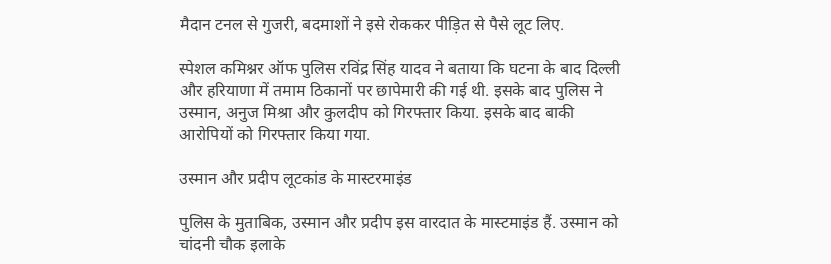मैदान टनल से गुजरी, बदमाशों ने इसे रोककर पीड़ित से पैसे लूट लिए.

स्पेशल कमिश्नर ऑफ पुलिस रविंद्र सिंह यादव ने बताया कि घटना के बाद दिल्ली और हरियाणा में तमाम ठिकानों पर छापेमारी की गई थी. इसके बाद पुलिस ने उस्मान, अनुज मिश्रा और कुलदीप को गिरफ्तार किया. इसके बाद बाकी आरोपियों को गिरफ्तार किया गया.

उस्मान और प्रदीप लूटकांड के मास्टरमाइंड

पुलिस के मुताबिक, उस्मान और प्रदीप इस वारदात के मास्टमाइंड हैं. उस्मान को चांदनी चौक इलाके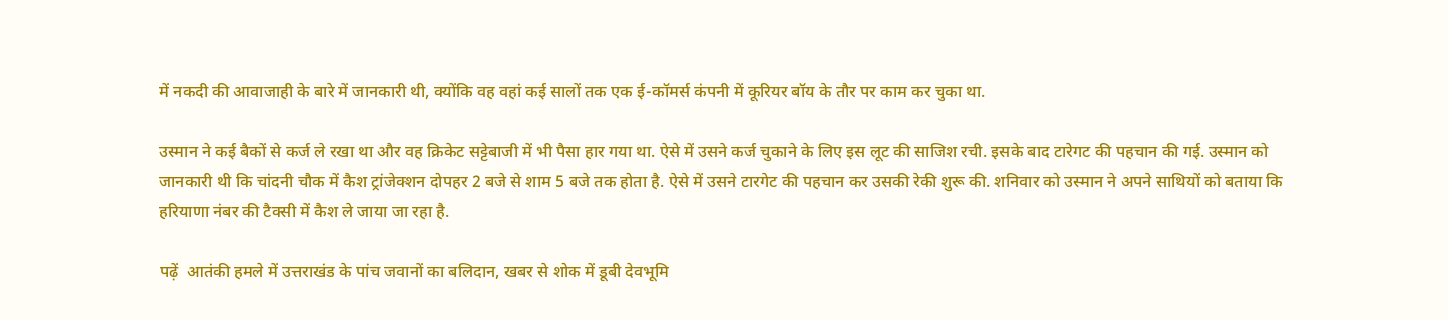में नकदी की आवाजाही के बारे में जानकारी थी, क्योंकि वह वहां कई सालों तक एक ई-कॉमर्स कंपनी में कूरियर बॉय के तौर पर काम कर चुका था.

उस्मान ने कई बैकों से कर्ज ले रखा था और वह क्रिकेट सट्टेबाजी में भी पैसा हार गया था. ऐसे में उसने कर्ज चुकाने के लिए इस लूट की साजिश रची. इसके बाद टारेगट की पहचान की गई. उस्मान को जानकारी थी कि चांदनी चौक में कैश ट्रांजेक्शन दोपहर 2 बजे से शाम 5 बजे तक होता है. ऐसे में उसने टारगेट की पहचान कर उसकी रेकी शुरू की. शनिवार को उस्मान ने अपने साथियों को बताया कि हरियाणा नंबर की टैक्सी में कैश ले जाया जा रहा है.

पढ़ें  आतंकी हमले में उत्तराखंड के पांच जवानों का बलिदान, खबर से शोक में डूबी देवभूमि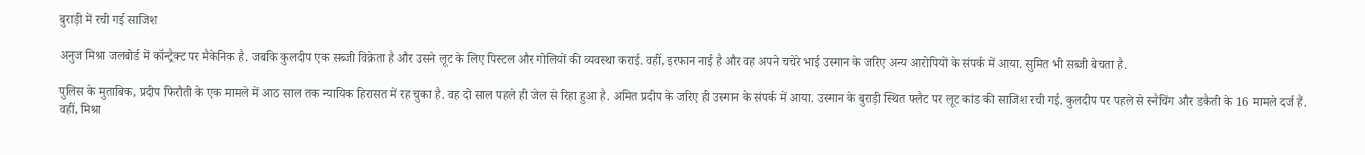बुराड़ी में रची गई साजिश

अनुज मिश्रा जलबोर्ड में कॉन्ट्रैक्ट पर मैकेनिक है. जबकि कुलदीप एक सब्जी विक्रेता है और उसने लूट के लिए पिस्टल और गोलियों की व्यवस्था कराई. वहीं, इरफान नाई है और वह अपने चचेरे भाई उस्मान के जरिए अन्य आरोपियों के संपर्क में आया. सुमित भी सब्जी बेचता है.

पुलिस के मुताबिक, प्रदीप फिरौती के एक मामले में आठ साल तक न्यायिक हिरासत में रह चुका है. वह दो साल पहले ही जेल से रिहा हुआ है. अमित प्रदीप के जरिए ही उस्मान के संपर्क में आया. उस्मान के बुराड़ी स्थित फ्लैट पर लूट कांड की साजिश रची गई. कुलदीप पर पहले से स्नैचिंग और डकैती के 16 मामले दर्ज हैं. वहीं, मिश्रा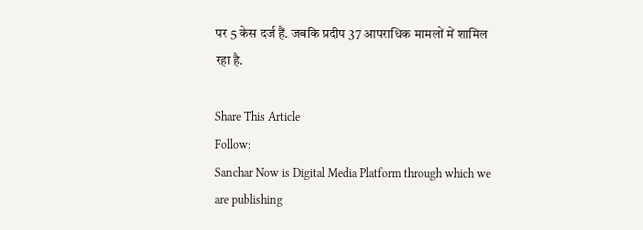पर 5 केस दर्ज हैं. जबकि प्रदीप 37 आपराधिक मामलों में शामिल रहा है.

Share This Article
Follow:
Sanchar Now is Digital Media Platform through which we are publishing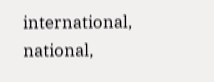international, national,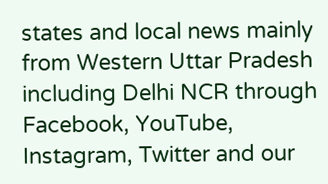states and local news mainly from Western Uttar Pradesh including Delhi NCR through Facebook, YouTube, Instagram, Twitter and our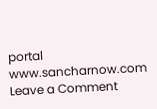portal www.sancharnow.com
Leave a Comment